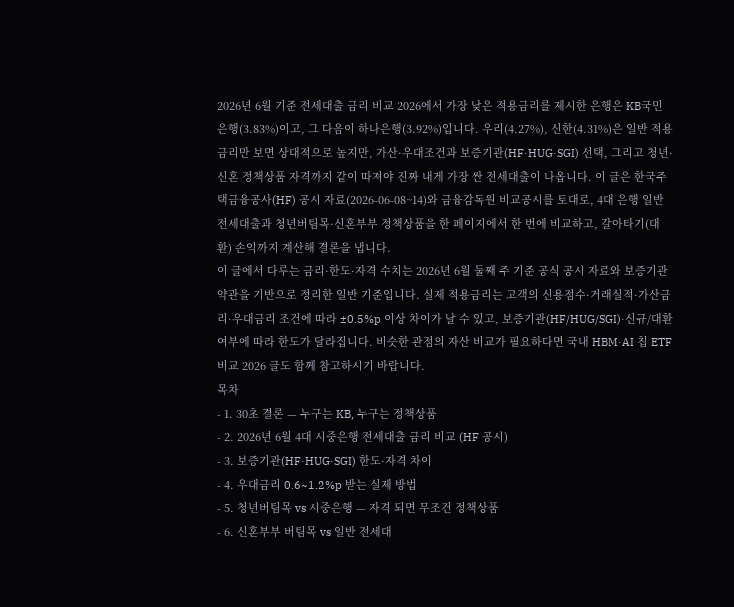2026년 6월 기준 전세대출 금리 비교 2026에서 가장 낮은 적용금리를 제시한 은행은 KB국민은행(3.83%)이고, 그 다음이 하나은행(3.92%)입니다. 우리(4.27%), 신한(4.31%)은 일반 적용금리만 보면 상대적으로 높지만, 가산·우대조건과 보증기관(HF·HUG·SGI) 선택, 그리고 청년·신혼 정책상품 자격까지 같이 따져야 진짜 내게 가장 싼 전세대출이 나옵니다. 이 글은 한국주택금융공사(HF) 공시 자료(2026-06-08~14)와 금융감독원 비교공시를 토대로, 4대 은행 일반 전세대출과 청년버팀목·신혼부부 정책상품을 한 페이지에서 한 번에 비교하고, 갈아타기(대환) 손익까지 계산해 결론을 냅니다.
이 글에서 다루는 금리·한도·자격 수치는 2026년 6월 둘째 주 기준 공식 공시 자료와 보증기관 약관을 기반으로 정리한 일반 기준입니다. 실제 적용금리는 고객의 신용점수·거래실적·가산금리·우대금리 조건에 따라 ±0.5%p 이상 차이가 날 수 있고, 보증기관(HF/HUG/SGI)·신규/대환 여부에 따라 한도가 달라집니다. 비슷한 관점의 자산 비교가 필요하다면 국내 HBM·AI 칩 ETF 비교 2026 글도 함께 참고하시기 바랍니다.
목차
- 1. 30초 결론 — 누구는 KB, 누구는 정책상품
- 2. 2026년 6월 4대 시중은행 전세대출 금리 비교 (HF 공시)
- 3. 보증기관(HF·HUG·SGI) 한도·자격 차이
- 4. 우대금리 0.6~1.2%p 받는 실제 방법
- 5. 청년버팀목 vs 시중은행 — 자격 되면 무조건 정책상품
- 6. 신혼부부 버팀목 vs 일반 전세대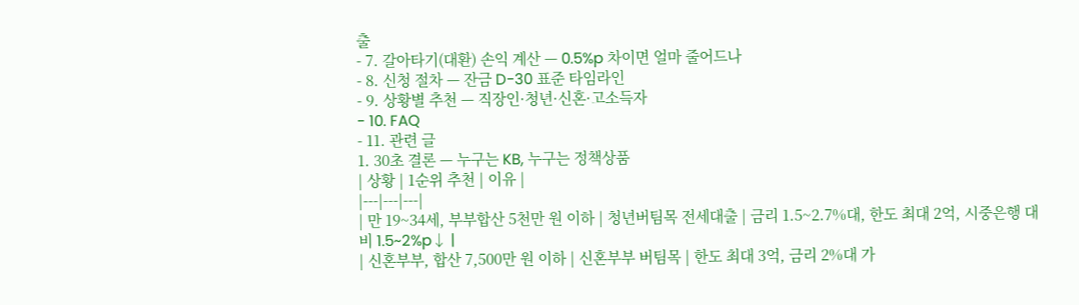출
- 7. 갈아타기(대환) 손익 계산 — 0.5%p 차이면 얼마 줄어드나
- 8. 신청 절차 — 잔금 D-30 표준 타임라인
- 9. 상황별 추천 — 직장인·청년·신혼·고소득자
- 10. FAQ
- 11. 관련 글
1. 30초 결론 — 누구는 KB, 누구는 정책상품
| 상황 | 1순위 추천 | 이유 |
|---|---|---|
| 만 19~34세, 부부합산 5천만 원 이하 | 청년버팀목 전세대출 | 금리 1.5~2.7%대, 한도 최대 2억, 시중은행 대비 1.5~2%p↓ |
| 신혼부부, 합산 7,500만 원 이하 | 신혼부부 버팀목 | 한도 최대 3억, 금리 2%대 가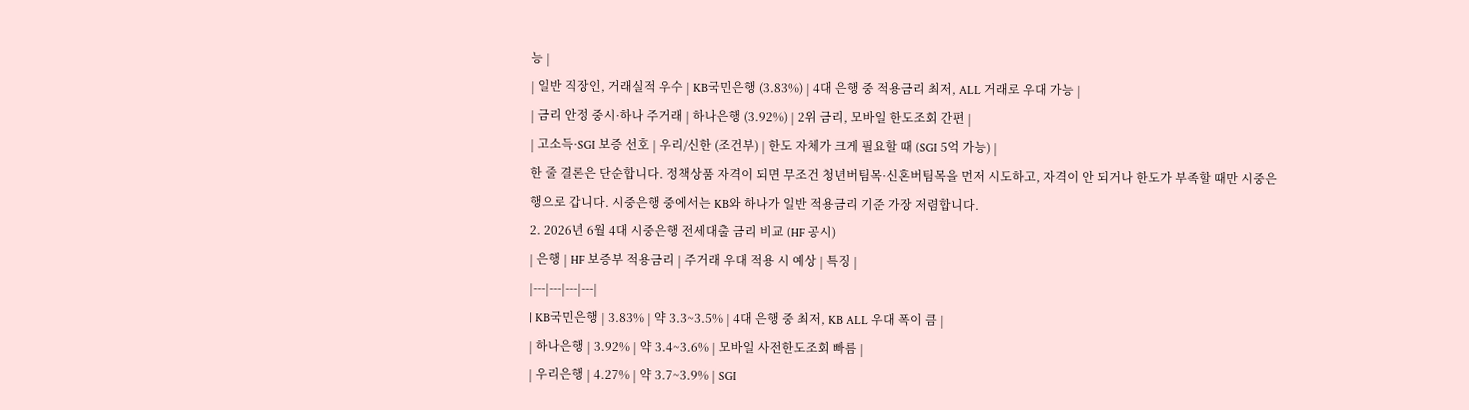능 |
| 일반 직장인, 거래실적 우수 | KB국민은행 (3.83%) | 4대 은행 중 적용금리 최저, ALL 거래로 우대 가능 |
| 금리 안정 중시·하나 주거래 | 하나은행 (3.92%) | 2위 금리, 모바일 한도조회 간편 |
| 고소득·SGI 보증 선호 | 우리/신한 (조건부) | 한도 자체가 크게 필요할 때 (SGI 5억 가능) |
한 줄 결론은 단순합니다. 정책상품 자격이 되면 무조건 청년버팀목·신혼버팀목을 먼저 시도하고, 자격이 안 되거나 한도가 부족할 때만 시중은행으로 갑니다. 시중은행 중에서는 KB와 하나가 일반 적용금리 기준 가장 저렴합니다.
2. 2026년 6월 4대 시중은행 전세대출 금리 비교 (HF 공시)
| 은행 | HF 보증부 적용금리 | 주거래 우대 적용 시 예상 | 특징 |
|---|---|---|---|
| KB국민은행 | 3.83% | 약 3.3~3.5% | 4대 은행 중 최저, KB ALL 우대 폭이 큼 |
| 하나은행 | 3.92% | 약 3.4~3.6% | 모바일 사전한도조회 빠름 |
| 우리은행 | 4.27% | 약 3.7~3.9% | SGI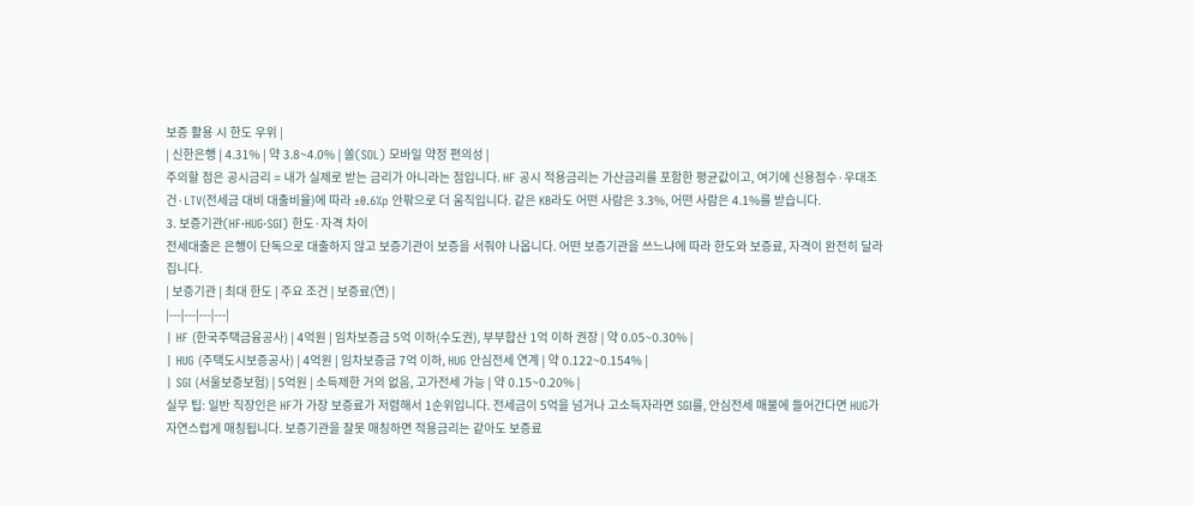보증 활용 시 한도 우위 |
| 신한은행 | 4.31% | 약 3.8~4.0% | 쏠(SOL) 모바일 약정 편의성 |
주의할 점은 공시금리 = 내가 실제로 받는 금리가 아니라는 점입니다. HF 공시 적용금리는 가산금리를 포함한 평균값이고, 여기에 신용점수·우대조건·LTV(전세금 대비 대출비율)에 따라 ±0.6%p 안팎으로 더 움직입니다. 같은 KB라도 어떤 사람은 3.3%, 어떤 사람은 4.1%를 받습니다.
3. 보증기관(HF·HUG·SGI) 한도·자격 차이
전세대출은 은행이 단독으로 대출하지 않고 보증기관이 보증을 서줘야 나옵니다. 어떤 보증기관을 쓰느냐에 따라 한도와 보증료, 자격이 완전히 달라집니다.
| 보증기관 | 최대 한도 | 주요 조건 | 보증료(연) |
|---|---|---|---|
| HF (한국주택금융공사) | 4억원 | 임차보증금 5억 이하(수도권), 부부합산 1억 이하 권장 | 약 0.05~0.30% |
| HUG (주택도시보증공사) | 4억원 | 임차보증금 7억 이하, HUG 안심전세 연계 | 약 0.122~0.154% |
| SGI (서울보증보험) | 5억원 | 소득제한 거의 없음, 고가전세 가능 | 약 0.15~0.20% |
실무 팁: 일반 직장인은 HF가 가장 보증료가 저렴해서 1순위입니다. 전세금이 5억을 넘거나 고소득자라면 SGI를, 안심전세 매물에 들어간다면 HUG가 자연스럽게 매칭됩니다. 보증기관을 잘못 매칭하면 적용금리는 같아도 보증료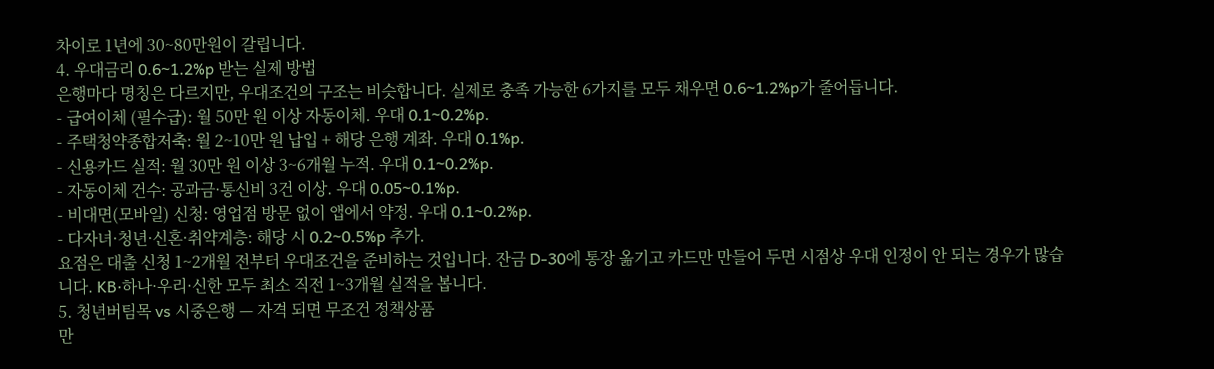차이로 1년에 30~80만원이 갈립니다.
4. 우대금리 0.6~1.2%p 받는 실제 방법
은행마다 명칭은 다르지만, 우대조건의 구조는 비슷합니다. 실제로 충족 가능한 6가지를 모두 채우면 0.6~1.2%p가 줄어듭니다.
- 급여이체 (필수급): 월 50만 원 이상 자동이체. 우대 0.1~0.2%p.
- 주택청약종합저축: 월 2~10만 원 납입 + 해당 은행 계좌. 우대 0.1%p.
- 신용카드 실적: 월 30만 원 이상 3~6개월 누적. 우대 0.1~0.2%p.
- 자동이체 건수: 공과금·통신비 3건 이상. 우대 0.05~0.1%p.
- 비대면(모바일) 신청: 영업점 방문 없이 앱에서 약정. 우대 0.1~0.2%p.
- 다자녀·청년·신혼·취약계층: 해당 시 0.2~0.5%p 추가.
요점은 대출 신청 1~2개월 전부터 우대조건을 준비하는 것입니다. 잔금 D-30에 통장 옮기고 카드만 만들어 두면 시점상 우대 인정이 안 되는 경우가 많습니다. KB·하나·우리·신한 모두 최소 직전 1~3개월 실적을 봅니다.
5. 청년버팀목 vs 시중은행 — 자격 되면 무조건 정책상품
만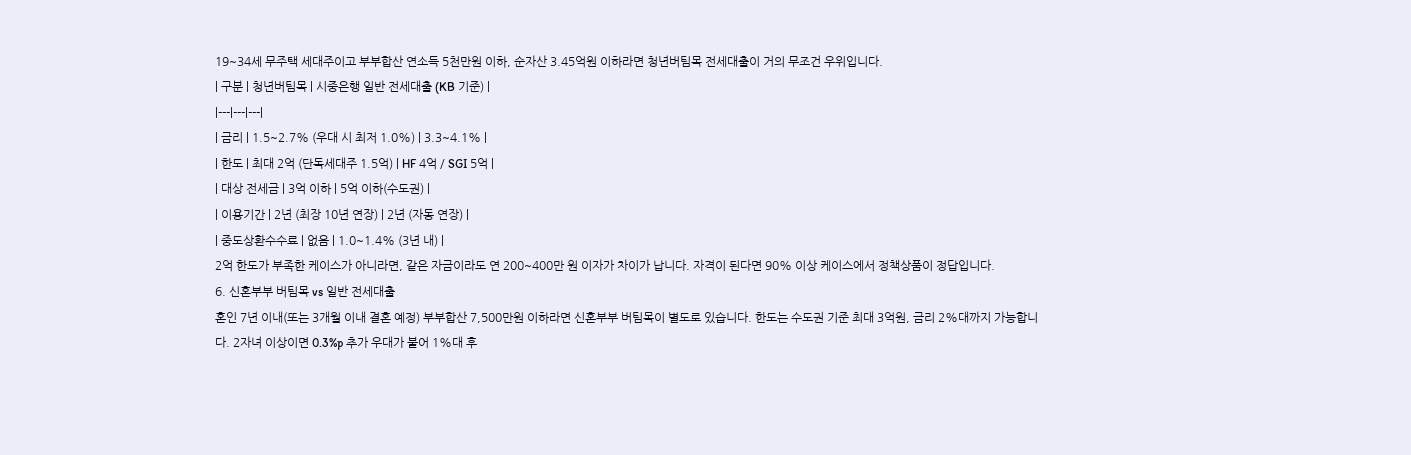19~34세 무주택 세대주이고 부부합산 연소득 5천만원 이하, 순자산 3.45억원 이하라면 청년버팀목 전세대출이 거의 무조건 우위입니다.
| 구분 | 청년버팀목 | 시중은행 일반 전세대출 (KB 기준) |
|---|---|---|
| 금리 | 1.5~2.7% (우대 시 최저 1.0%) | 3.3~4.1% |
| 한도 | 최대 2억 (단독세대주 1.5억) | HF 4억 / SGI 5억 |
| 대상 전세금 | 3억 이하 | 5억 이하(수도권) |
| 이용기간 | 2년 (최장 10년 연장) | 2년 (자동 연장) |
| 중도상환수수료 | 없음 | 1.0~1.4% (3년 내) |
2억 한도가 부족한 케이스가 아니라면, 같은 자금이라도 연 200~400만 원 이자가 차이가 납니다. 자격이 된다면 90% 이상 케이스에서 정책상품이 정답입니다.
6. 신혼부부 버팀목 vs 일반 전세대출
혼인 7년 이내(또는 3개월 이내 결혼 예정) 부부합산 7,500만원 이하라면 신혼부부 버팀목이 별도로 있습니다. 한도는 수도권 기준 최대 3억원, 금리 2%대까지 가능합니다. 2자녀 이상이면 0.3%p 추가 우대가 붙어 1%대 후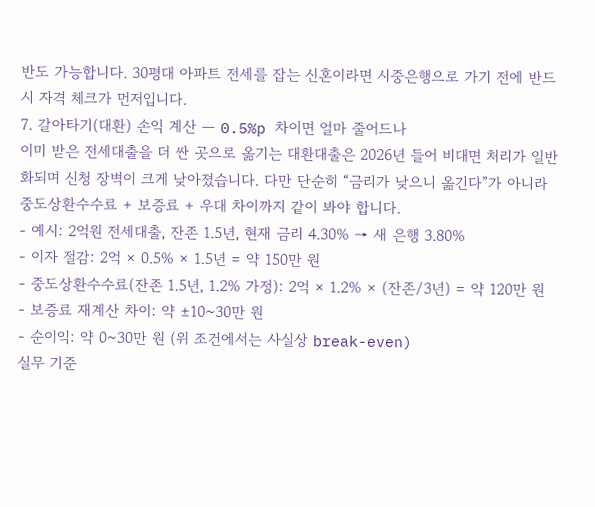반도 가능합니다. 30평대 아파트 전세를 잡는 신혼이라면 시중은행으로 가기 전에 반드시 자격 체크가 먼저입니다.
7. 갈아타기(대환) 손익 계산 — 0.5%p 차이면 얼마 줄어드나
이미 받은 전세대출을 더 싼 곳으로 옮기는 대환대출은 2026년 들어 비대면 처리가 일반화되며 신청 장벽이 크게 낮아졌습니다. 다만 단순히 “금리가 낮으니 옮긴다”가 아니라 중도상환수수료 + 보증료 + 우대 차이까지 같이 봐야 합니다.
- 예시: 2억원 전세대출, 잔존 1.5년, 현재 금리 4.30% → 새 은행 3.80%
- 이자 절감: 2억 × 0.5% × 1.5년 = 약 150만 원
- 중도상환수수료(잔존 1.5년, 1.2% 가정): 2억 × 1.2% × (잔존/3년) = 약 120만 원
- 보증료 재계산 차이: 약 ±10~30만 원
- 순이익: 약 0~30만 원 (위 조건에서는 사실상 break-even)
실무 기준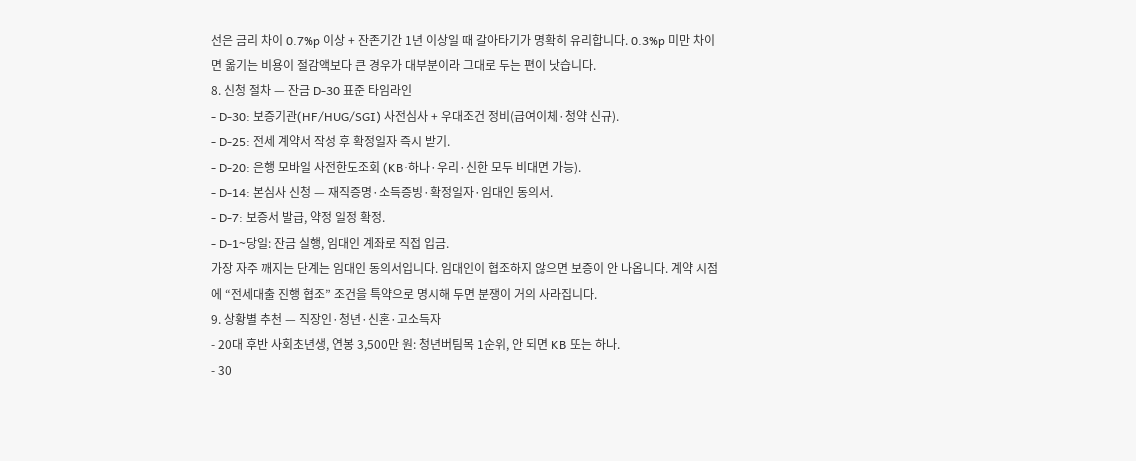선은 금리 차이 0.7%p 이상 + 잔존기간 1년 이상일 때 갈아타기가 명확히 유리합니다. 0.3%p 미만 차이면 옮기는 비용이 절감액보다 큰 경우가 대부분이라 그대로 두는 편이 낫습니다.
8. 신청 절차 — 잔금 D-30 표준 타임라인
- D-30: 보증기관(HF/HUG/SGI) 사전심사 + 우대조건 정비(급여이체·청약 신규).
- D-25: 전세 계약서 작성 후 확정일자 즉시 받기.
- D-20: 은행 모바일 사전한도조회 (KB·하나·우리·신한 모두 비대면 가능).
- D-14: 본심사 신청 — 재직증명·소득증빙·확정일자·임대인 동의서.
- D-7: 보증서 발급, 약정 일정 확정.
- D-1~당일: 잔금 실행, 임대인 계좌로 직접 입금.
가장 자주 깨지는 단계는 임대인 동의서입니다. 임대인이 협조하지 않으면 보증이 안 나옵니다. 계약 시점에 “전세대출 진행 협조” 조건을 특약으로 명시해 두면 분쟁이 거의 사라집니다.
9. 상황별 추천 — 직장인·청년·신혼·고소득자
- 20대 후반 사회초년생, 연봉 3,500만 원: 청년버팀목 1순위, 안 되면 KB 또는 하나.
- 30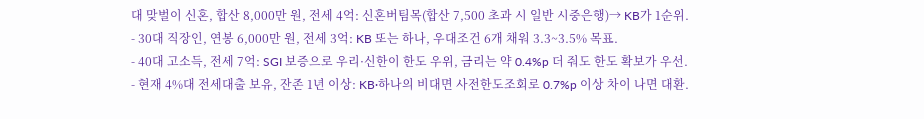대 맞벌이 신혼, 합산 8,000만 원, 전세 4억: 신혼버팀목(합산 7,500 초과 시 일반 시중은행)→ KB가 1순위.
- 30대 직장인, 연봉 6,000만 원, 전세 3억: KB 또는 하나, 우대조건 6개 채워 3.3~3.5% 목표.
- 40대 고소득, 전세 7억: SGI 보증으로 우리·신한이 한도 우위, 금리는 약 0.4%p 더 줘도 한도 확보가 우선.
- 현재 4%대 전세대출 보유, 잔존 1년 이상: KB·하나의 비대면 사전한도조회로 0.7%p 이상 차이 나면 대환.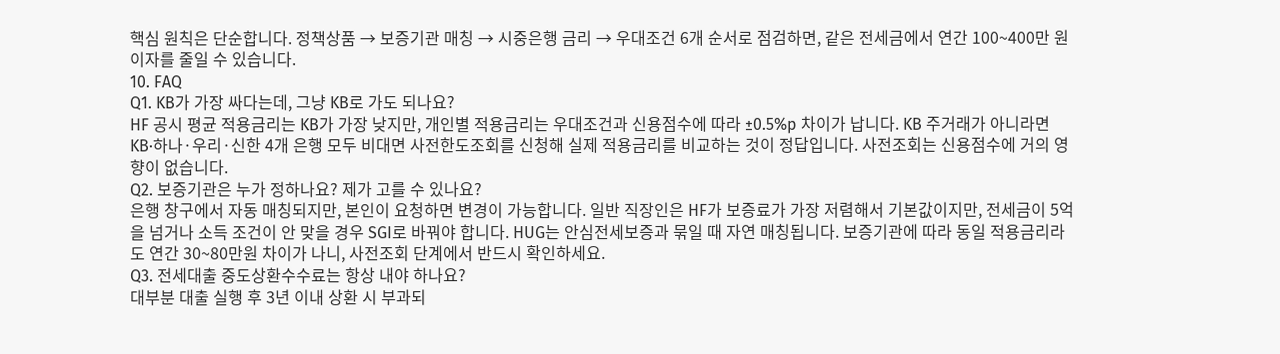핵심 원칙은 단순합니다. 정책상품 → 보증기관 매칭 → 시중은행 금리 → 우대조건 6개 순서로 점검하면, 같은 전세금에서 연간 100~400만 원 이자를 줄일 수 있습니다.
10. FAQ
Q1. KB가 가장 싸다는데, 그냥 KB로 가도 되나요?
HF 공시 평균 적용금리는 KB가 가장 낮지만, 개인별 적용금리는 우대조건과 신용점수에 따라 ±0.5%p 차이가 납니다. KB 주거래가 아니라면 KB·하나·우리·신한 4개 은행 모두 비대면 사전한도조회를 신청해 실제 적용금리를 비교하는 것이 정답입니다. 사전조회는 신용점수에 거의 영향이 없습니다.
Q2. 보증기관은 누가 정하나요? 제가 고를 수 있나요?
은행 창구에서 자동 매칭되지만, 본인이 요청하면 변경이 가능합니다. 일반 직장인은 HF가 보증료가 가장 저렴해서 기본값이지만, 전세금이 5억을 넘거나 소득 조건이 안 맞을 경우 SGI로 바꿔야 합니다. HUG는 안심전세보증과 묶일 때 자연 매칭됩니다. 보증기관에 따라 동일 적용금리라도 연간 30~80만원 차이가 나니, 사전조회 단계에서 반드시 확인하세요.
Q3. 전세대출 중도상환수수료는 항상 내야 하나요?
대부분 대출 실행 후 3년 이내 상환 시 부과되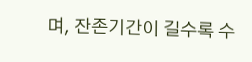며, 잔존기간이 길수록 수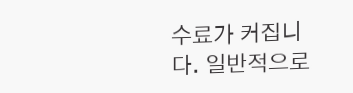수료가 커집니다. 일반적으로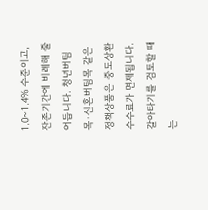1.0~1.4% 수준이고, 잔존기간에 비례해 줄어듭니다. 청년버팀목·신혼버팀목 같은 정책상품은 중도상환수수료가 면제됩니다. 갈아타기를 검토할 때는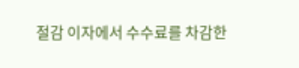절감 이자에서 수수료를 차감한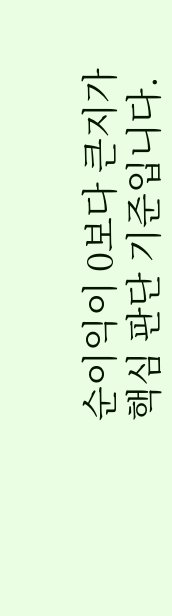순이익이 0보다 큰지가 핵심 판단 기준입니다.